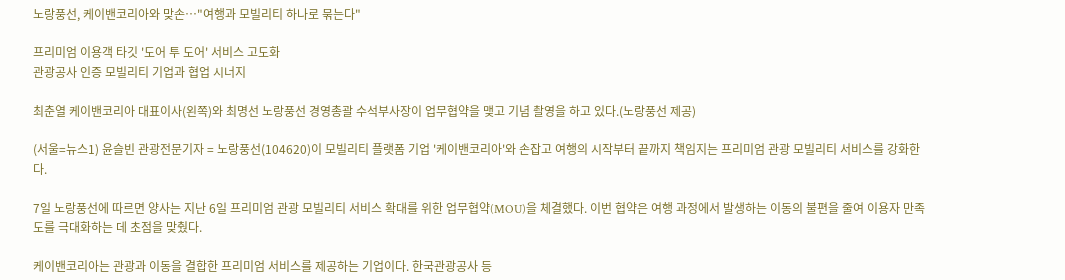노랑풍선, 케이밴코리아와 맞손…"여행과 모빌리티 하나로 묶는다"

프리미엄 이용객 타깃 '도어 투 도어' 서비스 고도화
관광공사 인증 모빌리티 기업과 협업 시너지

최춘열 케이밴코리아 대표이사(왼쪽)와 최명선 노랑풍선 경영총괄 수석부사장이 업무협약을 맺고 기념 촬영을 하고 있다.(노랑풍선 제공)

(서울=뉴스1) 윤슬빈 관광전문기자 = 노랑풍선(104620)이 모빌리티 플랫폼 기업 '케이밴코리아'와 손잡고 여행의 시작부터 끝까지 책임지는 프리미엄 관광 모빌리티 서비스를 강화한다.

7일 노랑풍선에 따르면 양사는 지난 6일 프리미엄 관광 모빌리티 서비스 확대를 위한 업무협약(MOU)을 체결했다. 이번 협약은 여행 과정에서 발생하는 이동의 불편을 줄여 이용자 만족도를 극대화하는 데 초점을 맞췄다.

케이밴코리아는 관광과 이동을 결합한 프리미엄 서비스를 제공하는 기업이다. 한국관광공사 등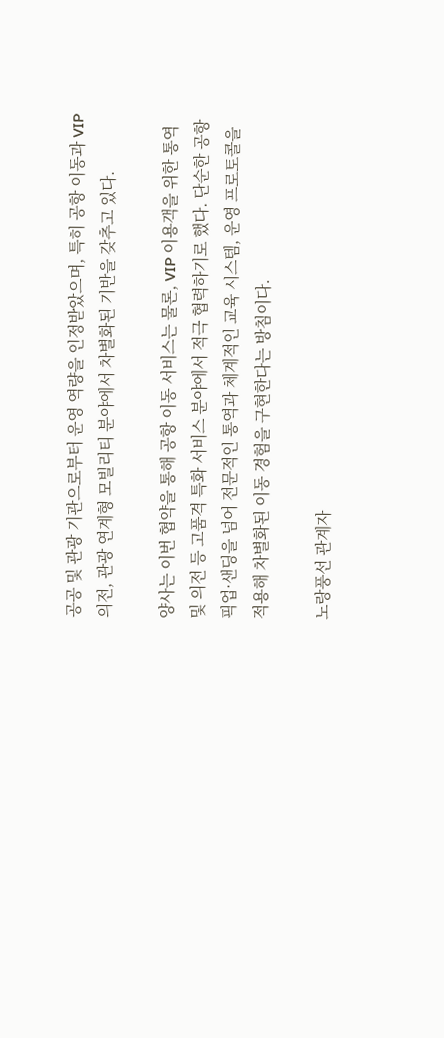공공 및 관광 기관으로부터 운영 역량을 인정받았으며, 특히 공항 이동과 VIP 의전, 관광 연계형 모빌리티 분야에서 차별화된 기반을 갖추고 있다.

양사는 이번 협약을 통해 공항 이동 서비스는 물론, VIP 이용객을 위한 통역 및 의전 등 고품격 특화 서비스 분야에서 적극 협력하기로 했다. 단순한 공항 픽업·샌딩을 넘어 전문적인 통역과 체계적인 교육 시스템, 운영 프로토콜을 적용해 차별화된 이동 경험을 구현한다는 방침이다.

노랑풍선 관계자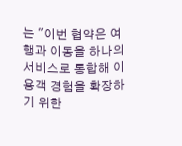는 "이번 협약은 여행과 이동을 하나의 서비스로 통합해 이용객 경험을 확장하기 위한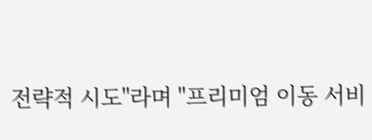전략적 시도"라며 "프리미엄 이동 서비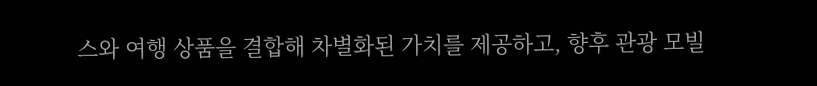스와 여행 상품을 결합해 차별화된 가치를 제공하고, 향후 관광 모빌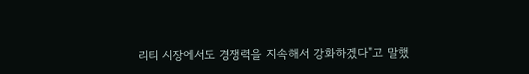리티 시장에서도 경쟁력을 지속해서 강화하겠다"고 말했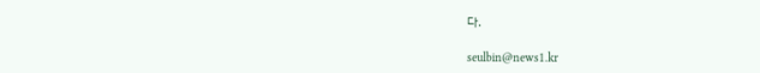다.

seulbin@news1.kr